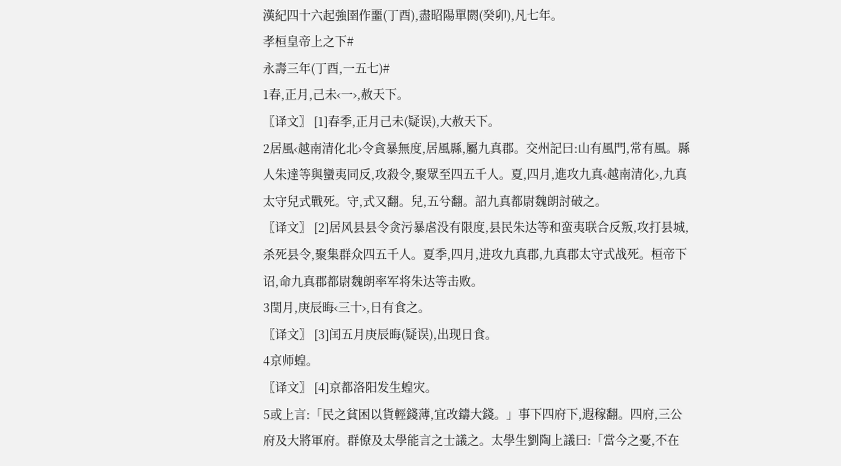漢紀四十六起強圉作噩(丁酉),盡昭陽單閼(癸卯),凡七年。
孝桓皇帝上之下#
永壽三年(丁酉,一五七)#
1春,正月,己未‹一›,赦天下。
〖译文〗 [1]春季,正月己未(疑误),大赦天下。
2居風‹越南清化北›令貪暴無度,居風縣,屬九真郡。交州記曰:山有風門,常有風。縣人朱達等與蠻夷同反,攻殺令,聚眾至四五千人。夏,四月,進攻九真‹越南清化›,九真太守兒式戰死。守,式又翻。兒,五兮翻。詔九真都尉魏朗討破之。
〖译文〗 [2]居风县县令贪污暴虐没有限度,县民朱达等和蛮夷联合反叛,攻打县城,杀死县令,聚集群众四五千人。夏季,四月,进攻九真郡,九真郡太守式战死。桓帝下诏,命九真郡都尉魏朗率军将朱达等击败。
3閏月,庚辰晦‹三十›,日有食之。
〖译文〗 [3]闰五月庚辰晦(疑误),出现日食。
4京师蝗。
〖译文〗 [4]京都洛阳发生蝗灾。
5或上言:「民之貧困以貨輕錢薄,宜改鑄大錢。」事下四府下,遐稼翻。四府,三公府及大將軍府。群僚及太學能言之士議之。太學生劉陶上議曰:「當今之憂,不在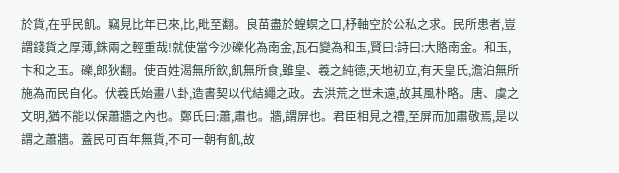於貨,在乎民飢。竊見比年已來,比,毗至翻。良苗盡於蝗螟之口,杼軸空於公私之求。民所患者,豈謂錢貨之厚薄,銖兩之輕重哉!就使當今沙礫化為南金,瓦石變為和玉,賢曰:詩曰:大賂南金。和玉,卞和之玉。礫,郎狄翻。使百姓渴無所飲,飢無所食,雖皇、羲之純德,天地初立,有天皇氏,澹泊無所施為而民自化。伏羲氏始畫八卦,造書契以代結繩之政。去洪荒之世未遠,故其風朴略。唐、虞之文明,猶不能以保蕭牆之內也。鄭氏曰:蕭,肅也。牆,謂屏也。君臣相見之禮,至屏而加肅敬焉,是以謂之蕭牆。蓋民可百年無貨,不可一朝有飢,故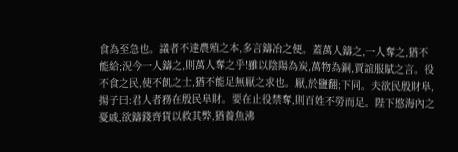食為至急也。議者不達農殖之本,多言鑄冶之便。蓋萬人鑄之,一人奪之,猶不能給;況今一人鑄之,則萬人奪之乎!雖以陰陽為炭,萬物為銅,賈誼服賦之言。役不食之民,使不飢之士,猶不能足無厭之求也。厭,於鹽翻;下同。夫欲民殷財阜,揚子曰:君人者務在殷民阜財。要在止役禁奪,則百姓不勞而足。陛下愍海內之憂戚,欲鑄錢齊貨以救其弊,猶養魚沸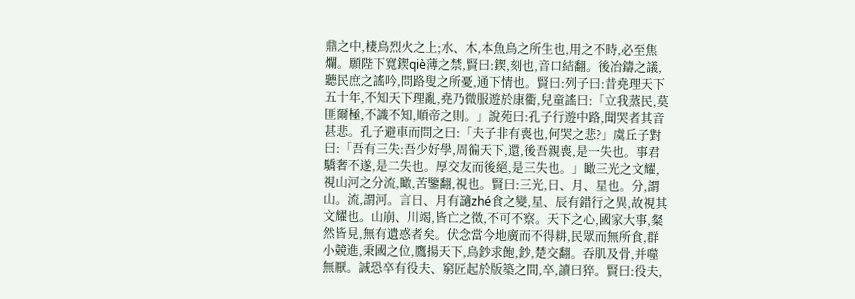鼎之中,棲鳥烈火之上;水、木,本魚鳥之所生也,用之不時,必至焦爛。願陛下寬鍥qiè薄之禁,賢曰:鍥,刻也,音口結翻。後冶鑄之議,聽民庶之謠吟,問路叟之所憂,通下情也。賢曰:列子曰:昔堯理天下五十年,不知天下理亂,堯乃微服遊於康衢,兒童謠曰:「立我蒸民,莫匪爾極,不識不知,順帝之則。」說苑曰:孔子行遊中路,聞哭者其音甚悲。孔子避車而問之曰:「夫子非有喪也,何哭之悲?」虞丘子對曰:「吾有三失:吾少好學,周徧天下,還,後吾親喪,是一失也。事君驕奢不遂,是二失也。厚交友而後絕,是三失也。」瞰三光之文耀,視山河之分流,瞰,苦鑒翻,視也。賢曰:三光,日、月、星也。分,謂山。流,謂河。言日、月有讁zhé食之變,星、辰有錯行之異,故視其文耀也。山崩、川竭,皆亡之徵,不可不察。天下之心,國家大事,粲然皆見,無有遺惑者矣。伏念當今地廣而不得耕,民眾而無所食,群小競進,秉國之位,鷹揚天下,鳥鈔求飽,鈔,楚交翻。吞肌及骨,并噬無厭。誠恐卒有役夫、窮匠起於版築之間,卒,讀曰猝。賢曰:役夫,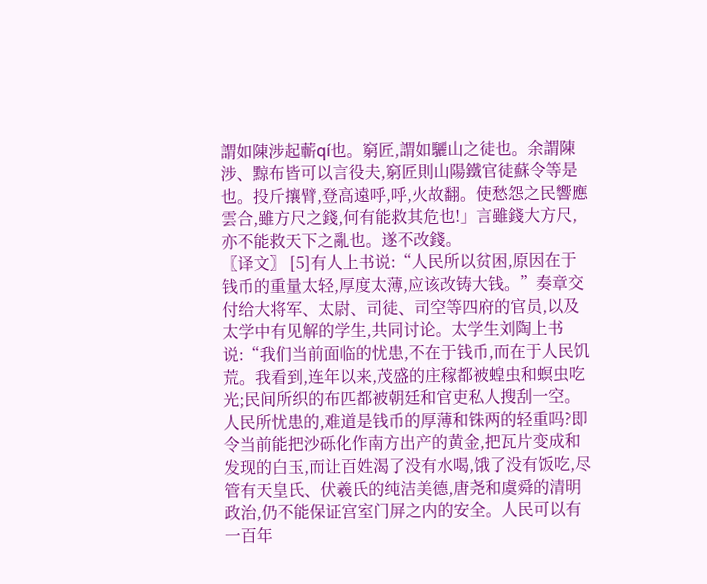謂如陳涉起蘄qí也。窮匠,謂如驪山之徒也。余謂陳涉、黥布皆可以言役夫,窮匠則山陽鐵官徒蘇令等是也。投斤攘臂,登高遠呼,呼,火故翻。使愁怨之民響應雲合,雖方尺之錢,何有能救其危也!」言雖錢大方尺,亦不能救天下之亂也。遂不改錢。
〖译文〗 [5]有人上书说:“人民所以贫困,原因在于钱币的重量太轻,厚度太薄,应该改铸大钱。”奏章交付给大将军、太尉、司徒、司空等四府的官员,以及太学中有见解的学生,共同讨论。太学生刘陶上书说:“我们当前面临的忧患,不在于钱币,而在于人民饥荒。我看到,连年以来,茂盛的庄稼都被蝗虫和螟虫吃光;民间所织的布匹都被朝廷和官吏私人搜刮一空。人民所忧患的,难道是钱币的厚薄和铢两的轻重吗?即令当前能把沙砾化作南方出产的黄金,把瓦片变成和发现的白玉,而让百姓渴了没有水喝,饿了没有饭吃,尽管有天皇氏、伏羲氏的纯洁美德,唐尧和虞舜的清明政治,仍不能保证宫室门屏之内的安全。人民可以有一百年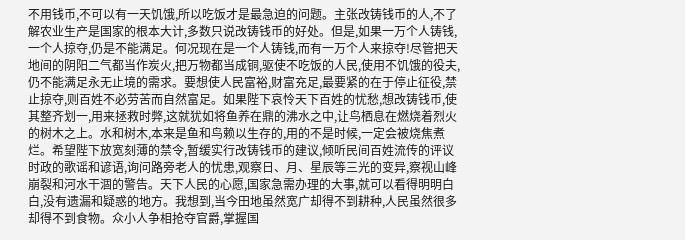不用钱币,不可以有一天饥饿,所以吃饭才是最急迫的问题。主张改铸钱币的人,不了解农业生产是国家的根本大计,多数只说改铸钱币的好处。但是,如果一万个人铸钱,一个人掠夺,仍是不能满足。何况现在是一个人铸钱,而有一万个人来掠夺!尽管把天地间的阴阳二气都当作炭火,把万物都当成铜,驱使不吃饭的人民,使用不饥饿的役夫,仍不能满足永无止境的需求。要想使人民富裕,财富充足,最要紧的在于停止征役,禁止掠夺,则百姓不必劳苦而自然富足。如果陛下哀怜天下百姓的忧愁,想改铸钱币,使其整齐划一,用来拯救时弊,这就犹如将鱼养在鼎的沸水之中,让鸟栖息在燃烧着烈火的树木之上。水和树木,本来是鱼和鸟赖以生存的,用的不是时候,一定会被烧焦煮烂。希望陛下放宽刻薄的禁令,暂缓实行改铸钱币的建议,倾听民间百姓流传的评议时政的歌谣和谚语,询问路旁老人的忧患,观察日、月、星辰等三光的变异,察视山峰崩裂和河水干涸的警告。天下人民的心愿,国家急需办理的大事,就可以看得明明白白,没有遗漏和疑惑的地方。我想到,当今田地虽然宽广却得不到耕种,人民虽然很多却得不到食物。众小人争相抢夺官爵,掌握国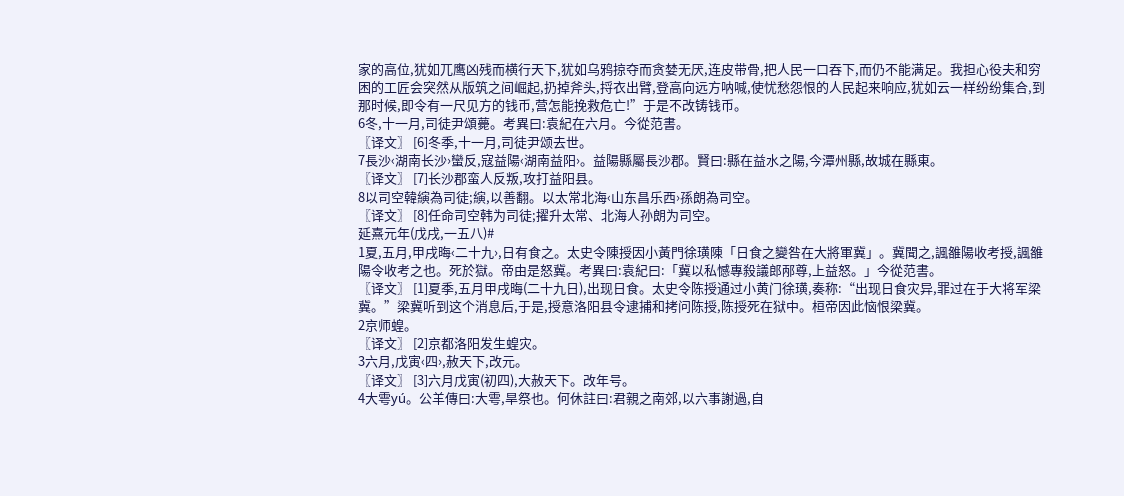家的高位,犹如兀鹰凶残而横行天下,犹如乌鸦掠夺而贪婪无厌,连皮带骨,把人民一口吞下,而仍不能满足。我担心役夫和穷困的工匠会突然从版筑之间崛起,扔掉斧头,捋衣出臂,登高向远方呐喊,使忧愁怨恨的人民起来响应,犹如云一样纷纷集合,到那时候,即令有一尺见方的钱币,营怎能挽救危亡!”于是不改铸钱币。
6冬,十一月,司徒尹頌薨。考異曰:袁紀在六月。今從范書。
〖译文〗 [6]冬季,十一月,司徒尹颂去世。
7長沙‹湖南长沙›蠻反,寇益陽‹湖南益阳›。益陽縣屬長沙郡。賢曰:縣在益水之陽,今潭州縣,故城在縣東。
〖译文〗 [7]长沙郡蛮人反叛,攻打益阳县。
8以司空韓縯為司徒;縯,以善翻。以太常北海‹山东昌乐西›孫朗為司空。
〖译文〗 [8]任命司空韩为司徒;擢升太常、北海人孙朗为司空。
延熹元年(戊戌,一五八)#
1夏,五月,甲戌晦‹二十九›,日有食之。太史令陳授因小黃門徐璜陳「日食之變咎在大將軍冀」。冀聞之,諷雒陽收考授,諷雒陽令收考之也。死於獄。帝由是怒冀。考異曰:袁紀曰:「冀以私憾專殺議郎邴尊,上益怒。」今從范書。
〖译文〗 [1]夏季,五月甲戌晦(二十九日),出现日食。太史令陈授通过小黄门徐璜,奏称:“出现日食灾异,罪过在于大将军梁冀。”梁冀听到这个消息后,于是,授意洛阳县令逮捕和拷问陈授,陈授死在狱中。桓帝因此恼恨梁冀。
2京师蝗。
〖译文〗 [2]京都洛阳发生蝗灾。
3六月,戊寅‹四›,赦天下,改元。
〖译文〗 [3]六月戊寅(初四),大赦天下。改年号。
4大雩yú。公羊傳曰:大雩,旱祭也。何休註曰:君親之南郊,以六事謝過,自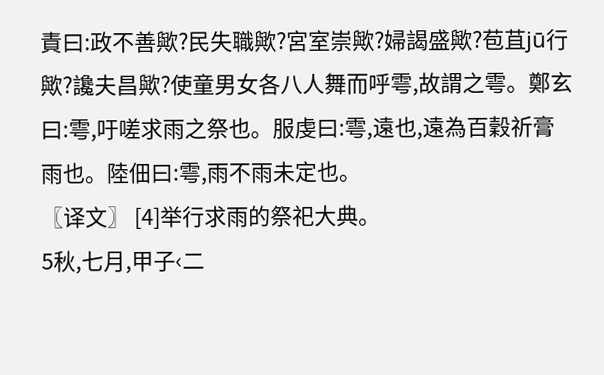責曰:政不善歟?民失職歟?宮室崇歟?婦謁盛歟?苞苴jū行歟?讒夫昌歟?使童男女各八人舞而呼雩,故謂之雩。鄭玄曰:雩,吁嗟求雨之祭也。服虔曰:雩,遠也,遠為百穀祈膏雨也。陸佃曰:雩,雨不雨未定也。
〖译文〗 [4]举行求雨的祭祀大典。
5秋,七月,甲子‹二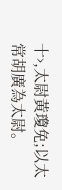十›,太尉黃瓊免;以太常胡廣為太尉。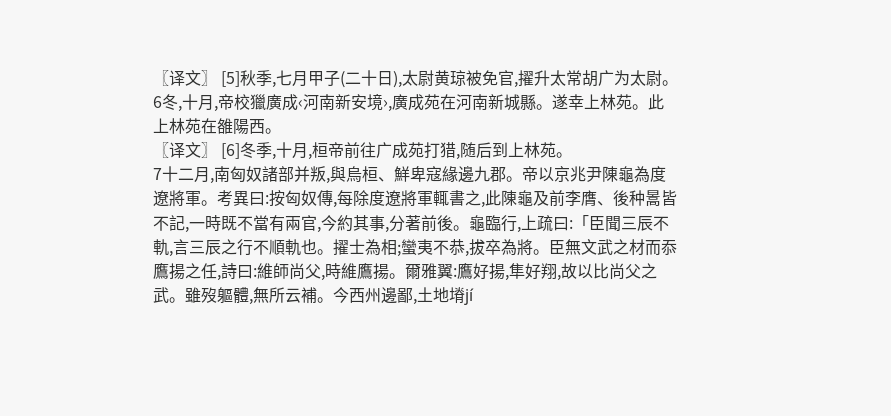〖译文〗 [5]秋季,七月甲子(二十日),太尉黄琼被免官,擢升太常胡广为太尉。
6冬,十月,帝校獵廣成‹河南新安境›,廣成苑在河南新城縣。遂幸上林苑。此上林苑在雒陽西。
〖译文〗 [6]冬季,十月,桓帝前往广成苑打猎,随后到上林苑。
7十二月,南匈奴諸部并叛,與烏桓、鮮卑寇緣邊九郡。帝以京兆尹陳龜為度遼將軍。考異曰:按匈奴傳,每除度遼將軍輒書之,此陳龜及前李膺、後种暠皆不記,一時既不當有兩官,今約其事,分著前後。龜臨行,上疏曰:「臣聞三辰不軌,言三辰之行不順軌也。擢士為相;蠻夷不恭,拔卒為將。臣無文武之材而忝鷹揚之任,詩曰:維師尚父,時維鷹揚。爾雅翼:鷹好揚,隼好翔,故以比尚父之武。雖歿軀體,無所云補。今西州邊鄙,土地塉jí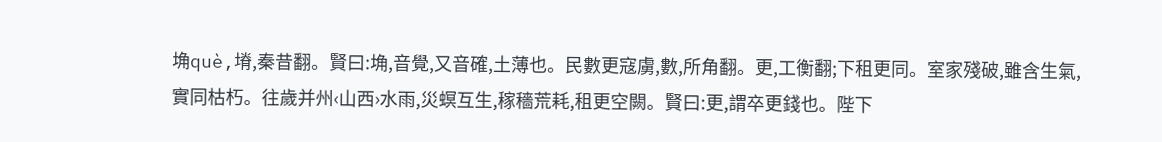埆què,塉,秦昔翻。賢曰:埆,音覺,又音確,土薄也。民數更寇虜,數,所角翻。更,工衡翻;下租更同。室家殘破,雖含生氣,實同枯朽。往歲并州‹山西›水雨,災螟互生,稼穡荒耗,租更空闕。賢曰:更,謂卒更錢也。陛下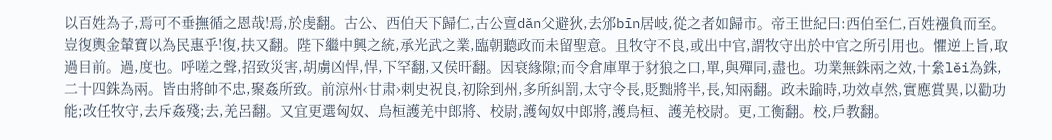以百姓為子,焉可不垂撫循之恩哉!焉,於虔翻。古公、西伯天下歸仁,古公亶dǎn父避狄,去邠bīn居岐,從之者如歸市。帝王世紀曰:西伯至仁,百姓襁負而至。豈復輿金輦寶以為民惠乎!復,扶又翻。陛下繼中興之統,承光武之業,臨朝聽政而未留聖意。且牧守不良,或出中官,謂牧守出於中官之所引用也。懼逆上旨,取過目前。過,度也。呼嗟之聲,招致災害,胡虜凶悍,悍,下罕翻,又侯旰翻。因衰緣隙;而令倉庫單于豺狼之口,單,與殫同,盡也。功業無銖兩之效,十絫lěi為銖,二十四銖為兩。皆由將帥不忠,聚姦所致。前涼州‹甘肃›刺史祝良,初除到州,多所糾罰,太守令長,貶黜將半,長,知兩翻。政未踰時,功效卓然,實應賞異,以勸功能;改任牧守,去斥姦殘;去,羌呂翻。又宜更選匈奴、烏桓護羌中郎將、校尉,護匈奴中郎將,護烏桓、護羌校尉。更,工衡翻。校,戶教翻。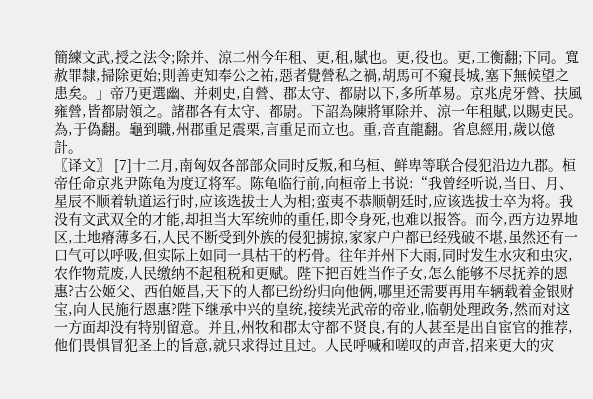簡練文武,授之法令;除并、涼二州今年租、更,租,賦也。更,役也。更,工衡翻;下同。寬赦罪隸,掃除更始;則善吏知奉公之祐,惡者覺營私之禍,胡馬可不窺長城,塞下無候望之患矣。」帝乃更選幽、并刺史,自營、郡太守、都尉以下,多所革易。京兆虎牙營、扶風雍營,皆都尉領之。諸郡各有太守、都尉。下詔為陳將軍除并、涼一年租賦,以賜吏民。為,于偽翻。龜到職,州郡重足震栗,言重足而立也。重,音直龍翻。省息經用,歲以億計。
〖译文〗 [7]十二月,南匈奴各部部众同时反叛,和乌桓、鲜卑等联合侵犯沿边九郡。桓帝任命京兆尹陈龟为度辽将军。陈龟临行前,向桓帝上书说:“我曾经听说,当日、月、星辰不顺着轨道运行时,应该选拔士人为相;蛮夷不恭顺朝廷时,应该选拔士卒为将。我没有文武双全的才能,却担当大军统帅的重任,即令身死,也难以报答。而今,西方边界地区,土地瘠薄多石,人民不断受到外族的侵犯掳掠,家家户户都已经残破不堪,虽然还有一口气可以呼吸,但实际上如同一具枯干的朽骨。往年并州下大雨,同时发生水灾和虫灾,农作物荒废,人民缴纳不起租税和更赋。陛下把百姓当作子女,怎么能够不尽抚养的恩惠?古公姬父、西伯姬昌,天下的人都已纷纷归向他俩,哪里还需要再用车辆载着金银财宝,向人民施行恩惠?陛下继承中兴的皇统,接续光武帝的帝业,临朝处理政务,然而对这一方面却没有特别留意。并且,州牧和郡太守都不贤良,有的人甚至是出自宦官的推荐,他们畏惧冒犯圣上的旨意,就只求得过且过。人民呼喊和嗟叹的声音,招来更大的灾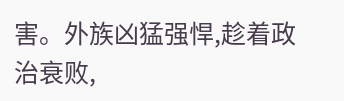害。外族凶猛强悍,趁着政治衰败,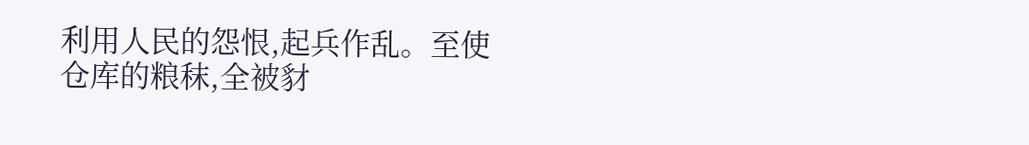利用人民的怨恨,起兵作乱。至使仓库的粮秣,全被豺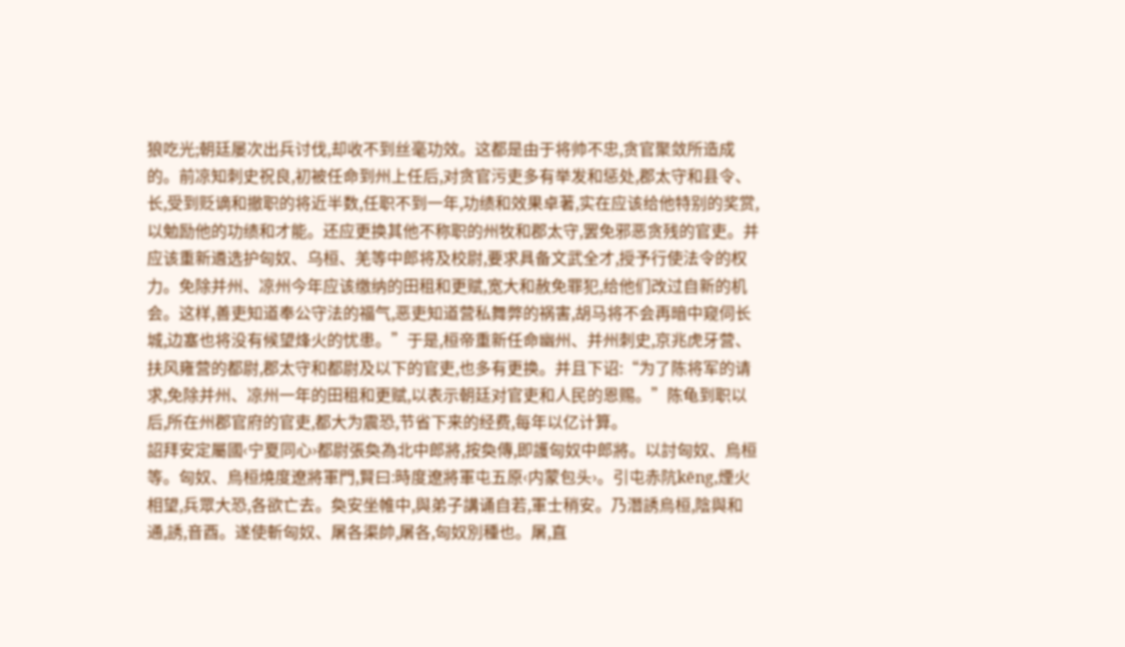狼吃光;朝廷屡次出兵讨伐,却收不到丝毫功效。这都是由于将帅不忠,贪官聚敛所造成的。前凉知刺史祝良,初被任命到州上任后,对贪官污吏多有举发和惩处,郡太守和县令、长,受到贬谪和撤职的将近半数,任职不到一年,功绩和效果卓著,实在应该给他特别的奖赏,以勉励他的功绩和才能。还应更换其他不称职的州牧和郡太守,罢免邪恶贪残的官吏。并应该重新遴选护匈奴、乌桓、羌等中郎将及校尉,要求具备文武全才,授予行使法令的权力。免除并州、凉州今年应该缴纳的田租和更赋,宽大和赦免罪犯,给他们改过自新的机会。这样,善吏知道奉公守法的福气,恶吏知道营私舞弊的祸害,胡马将不会再暗中窥伺长城,边塞也将没有候望烽火的忧患。”于是,桓帝重新任命幽州、并州刺史,京兆虎牙营、扶风雍营的都尉,郡太守和都尉及以下的官吏,也多有更换。并且下诏:“为了陈将军的请求,免除并州、凉州一年的田租和更赋,以表示朝廷对官吏和人民的恩赐。”陈龟到职以后,所在州郡官府的官吏,都大为震恐,节省下来的经费,每年以亿计算。
詔拜安定屬國‹宁夏同心›都尉張奐為北中郎將,按奐傳,即護匈奴中郎將。以討匈奴、烏桓等。匈奴、烏桓燒度遼將軍門,賢曰:時度遼將軍屯五原‹内蒙包头›。引屯赤阬kēng,煙火相望,兵眾大恐,各欲亡去。奐安坐帷中,與弟子講诵自若,軍士稍安。乃潛誘烏桓,陰與和通,誘,音酉。遂使斬匈奴、屠各渠帥,屠各,匈奴別種也。屠,直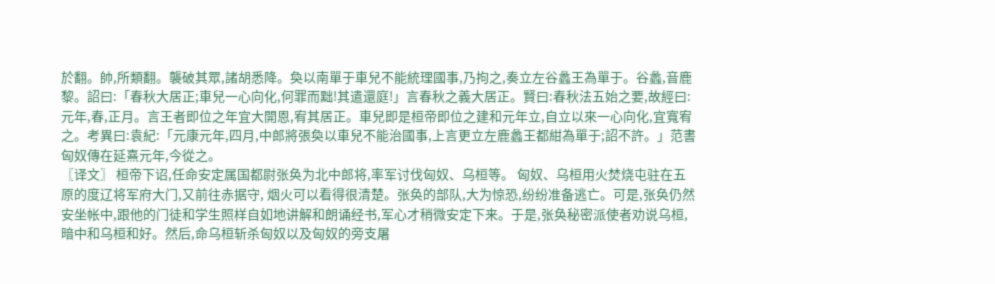於翻。帥,所類翻。襲破其眾,諸胡悉降。奐以南單于車兒不能統理國事,乃拘之,奏立左谷蠡王為單于。谷蠡,音鹿黎。詔曰:「春秋大居正;車兒一心向化,何罪而黜!其遣還庭!」言春秋之義大居正。賢曰:春秋法五始之要,故經曰:元年,春,正月。言王者即位之年宜大開恩,宥其居正。車兒即是桓帝即位之建和元年立,自立以來一心向化,宜寬宥之。考異曰:袁紀:「元康元年,四月,中郎將張奐以車兒不能治國事,上言更立左鹿蠡王都紺為單于;詔不許。」范書匈奴傳在延熹元年,今從之。
〖译文〗 桓帝下诏,任命安定属国都尉张奂为北中郎将,率军讨伐匈奴、乌桓等。 匈奴、乌桓用火焚烧屯驻在五原的度辽将军府大门,又前往赤据守, 烟火可以看得很清楚。张奂的部队,大为惊恐,纷纷准备逃亡。可是,张奂仍然安坐帐中,跟他的门徒和学生照样自如地讲解和朗诵经书,军心才稍微安定下来。于是,张奂秘密派使者劝说乌桓,暗中和乌桓和好。然后,命乌桓斩杀匈奴以及匈奴的旁支屠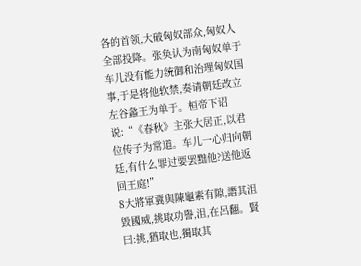各的首领,大破匈奴部众,匈奴人全部投降。张奂认为南匈奴单于车儿没有能力统御和治理匈奴国事,于是将他软禁,奏请朝廷改立左谷蠡王为单于。桓帝下诏说:“《春秋》主张大居正,以君位传子为常道。车儿一心归向朝廷,有什么罪过要罢黜他?送他返回王庭!”
8大將軍冀與陳龜素有隙,譖其沮毀國威,挑取功譽,沮,在呂翻。賢曰:挑,猶取也,獨取其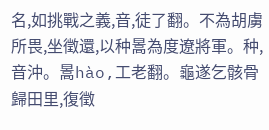名,如挑戰之義,音,徒了翻。不為胡虜所畏,坐徵還,以种暠為度遼將軍。种,音沖。暠hào,工老翻。龜遂乞骸骨歸田里,復徵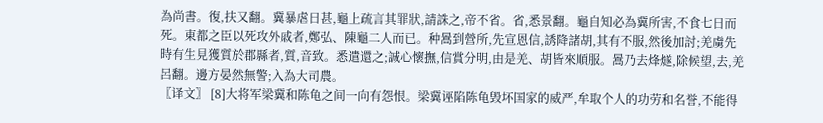為尚書。復,扶又翻。冀暴虐日甚,龜上疏言其罪狀,請誅之,帝不省。省,悉景翻。龜自知必為冀所害,不食七日而死。東都之臣以死攻外戚者,鄭弘、陳龜二人而已。种暠到營所,先宣恩信,誘降諸胡,其有不服,然後加討;羌虜先時有生見獲質於郡縣者,質,音致。悉遣還之;誠心懷撫,信賞分明,由是羌、胡皆來順服。暠乃去烽燧,除候望,去,羌呂翻。邊方晏然無警;入為大司農。
〖译文〗 [8]大将军梁冀和陈龟之间一向有怨恨。梁冀诬陷陈龟毁坏国家的威严,牟取个人的功劳和名誉,不能得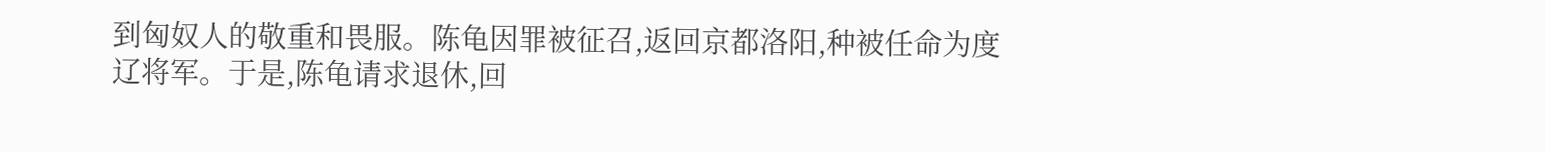到匈奴人的敬重和畏服。陈龟因罪被征召,返回京都洛阳,种被任命为度辽将军。于是,陈龟请求退休,回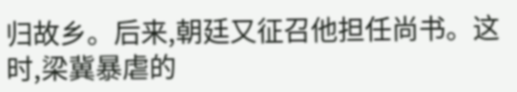归故乡。后来,朝廷又征召他担任尚书。这时,梁冀暴虐的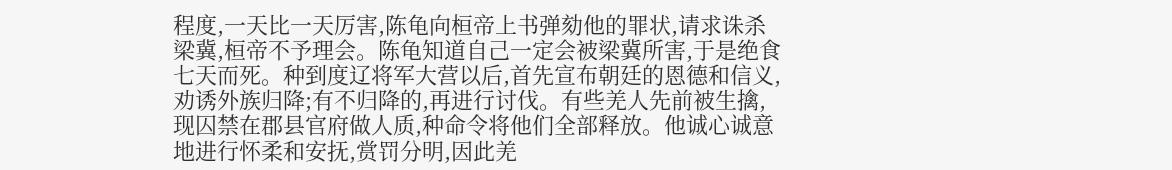程度,一天比一天厉害,陈龟向桓帝上书弹劾他的罪状,请求诛杀梁冀,桓帝不予理会。陈龟知道自己一定会被梁冀所害,于是绝食七天而死。种到度辽将军大营以后,首先宣布朝廷的恩德和信义,劝诱外族归降;有不归降的,再进行讨伐。有些羌人先前被生擒,现囚禁在郡县官府做人质,种命令将他们全部释放。他诚心诚意地进行怀柔和安抚,赏罚分明,因此羌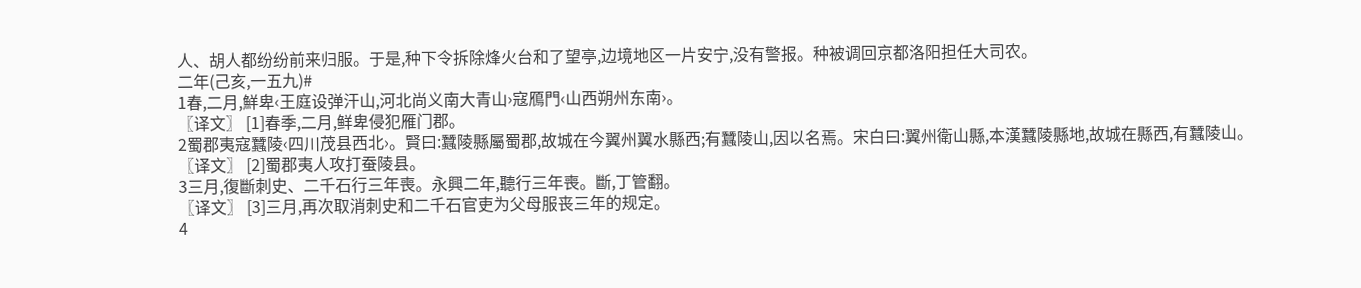人、胡人都纷纷前来归服。于是,种下令拆除烽火台和了望亭,边境地区一片安宁,没有警报。种被调回京都洛阳担任大司农。
二年(己亥,一五九)#
1春,二月,鮮卑‹王庭设弹汗山,河北尚义南大青山›寇鴈門‹山西朔州东南›。
〖译文〗 [1]春季,二月,鲜卑侵犯雁门郡。
2蜀郡夷寇蠶陵‹四川茂县西北›。賢曰:蠶陵縣屬蜀郡,故城在今翼州翼水縣西;有蠶陵山,因以名焉。宋白曰:翼州衛山縣,本漢蠶陵縣地,故城在縣西,有蠶陵山。
〖译文〗 [2]蜀郡夷人攻打蚕陵县。
3三月,復斷刺史、二千石行三年喪。永興二年,聽行三年喪。斷,丁管翻。
〖译文〗 [3]三月,再次取消刺史和二千石官吏为父母服丧三年的规定。
4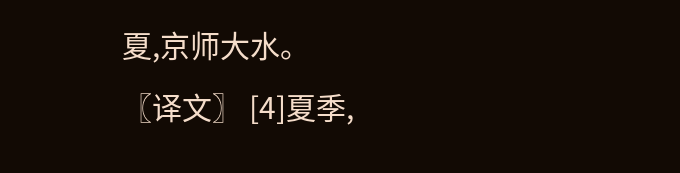夏,京师大水。
〖译文〗 [4]夏季,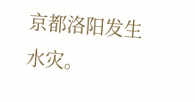京都洛阳发生水灾。